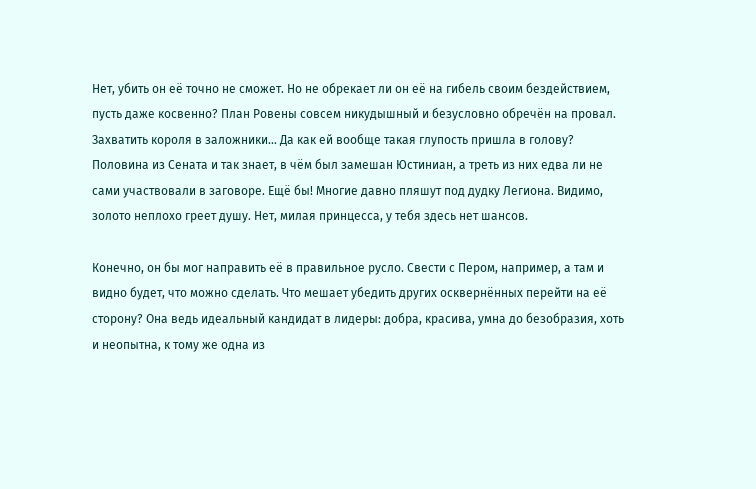Нет, убить он её точно не сможет. Но не обрекает ли он её на гибель своим бездействием, пусть даже косвенно? План Ровены совсем никудышный и безусловно обречён на провал. Захватить короля в заложники… Да как ей вообще такая глупость пришла в голову? Половина из Сената и так знает, в чём был замешан Юстиниан, а треть из них едва ли не сами участвовали в заговоре. Ещё бы! Многие давно пляшут под дудку Легиона. Видимо, золото неплохо греет душу. Нет, милая принцесса, у тебя здесь нет шансов.

Конечно, он бы мог направить её в правильное русло. Свести с Пером, например, а там и видно будет, что можно сделать. Что мешает убедить других осквернённых перейти на её сторону? Она ведь идеальный кандидат в лидеры: добра, красива, умна до безобразия, хоть и неопытна, к тому же одна из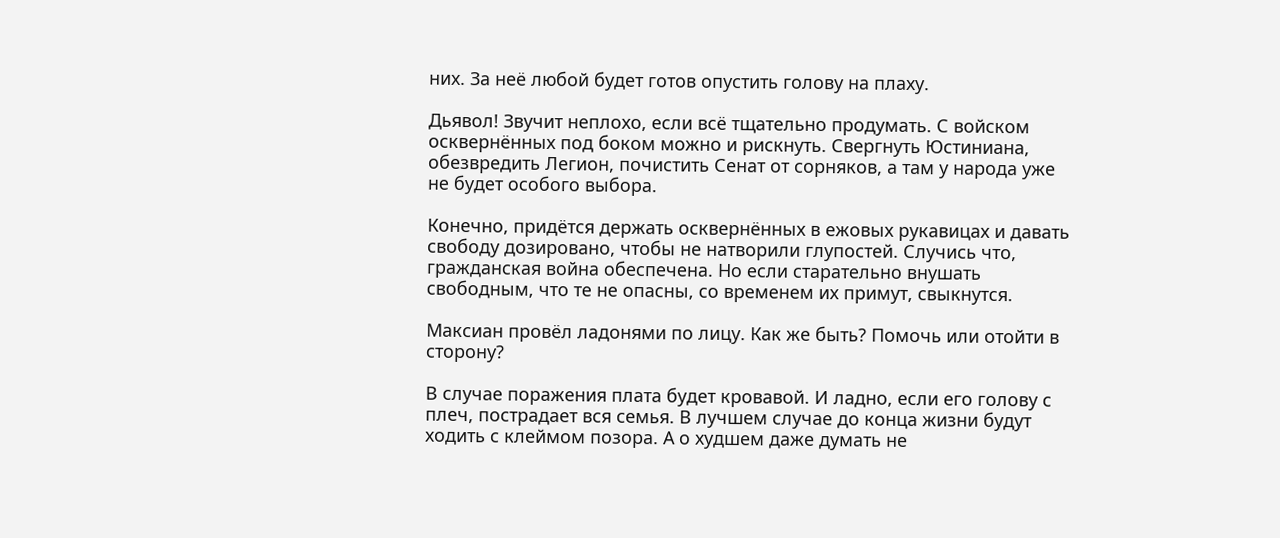них. За неё любой будет готов опустить голову на плаху.

Дьявол! Звучит неплохо, если всё тщательно продумать. С войском осквернённых под боком можно и рискнуть. Свергнуть Юстиниана, обезвредить Легион, почистить Сенат от сорняков, а там у народа уже не будет особого выбора.

Конечно, придётся держать осквернённых в ежовых рукавицах и давать свободу дозировано, чтобы не натворили глупостей. Случись что, гражданская война обеспечена. Но если старательно внушать свободным, что те не опасны, со временем их примут, свыкнутся.

Максиан провёл ладонями по лицу. Как же быть? Помочь или отойти в сторону?

В случае поражения плата будет кровавой. И ладно, если его голову с плеч, пострадает вся семья. В лучшем случае до конца жизни будут ходить с клеймом позора. А о худшем даже думать не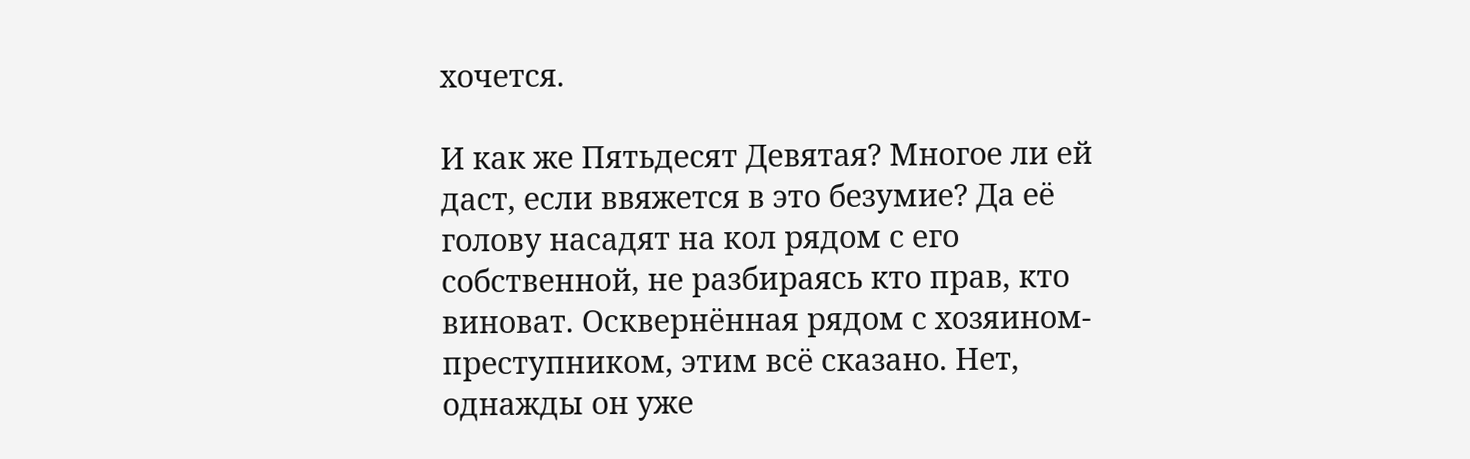хочется.

И как же Пятьдесят Девятая? Многое ли ей даст, если ввяжется в это безумие? Да её голову насадят на кол рядом с его собственной, не разбираясь кто прав, кто виноват. Осквернённая рядом с хозяином-преступником, этим всё сказано. Нет, однажды он уже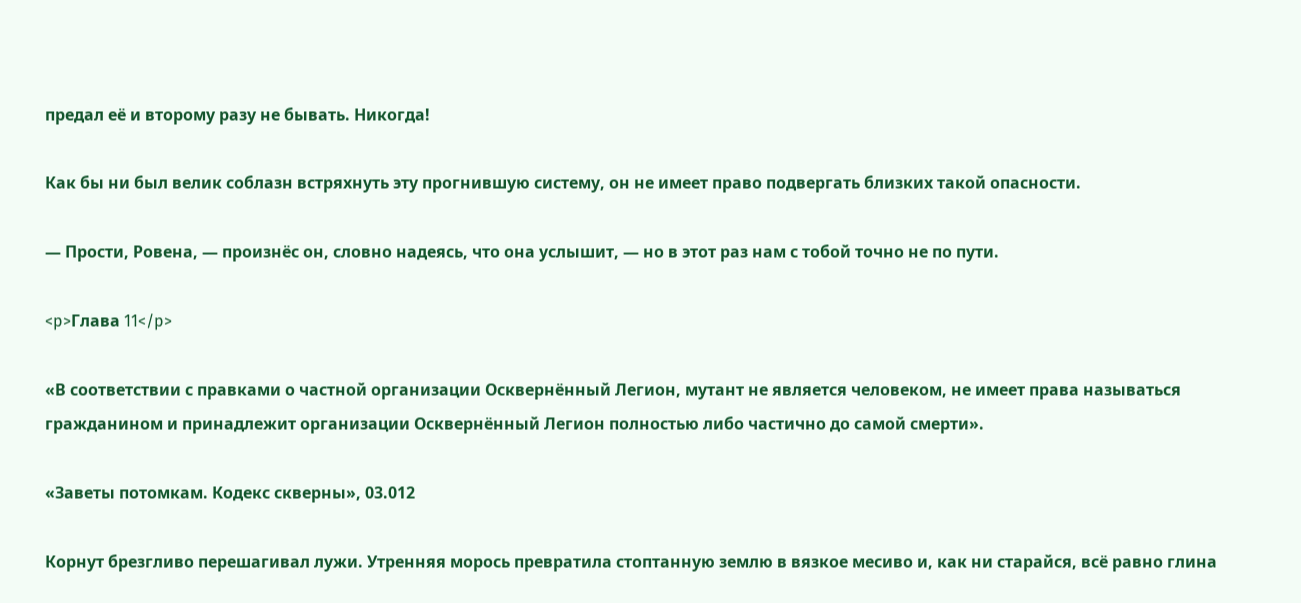предал её и второму разу не бывать. Никогда!

Как бы ни был велик соблазн встряхнуть эту прогнившую систему, он не имеет право подвергать близких такой опасности.

— Прости, Ровена, — произнёс он, словно надеясь, что она услышит, — но в этот раз нам с тобой точно не по пути.

<p>Глава 11</p>

«В соответствии с правками о частной организации Осквернённый Легион, мутант не является человеком, не имеет права называться гражданином и принадлежит организации Осквернённый Легион полностью либо частично до самой смерти».

«Заветы потомкам. Кодекс скверны», 03.012

Корнут брезгливо перешагивал лужи. Утренняя морось превратила стоптанную землю в вязкое месиво и, как ни старайся, всё равно глина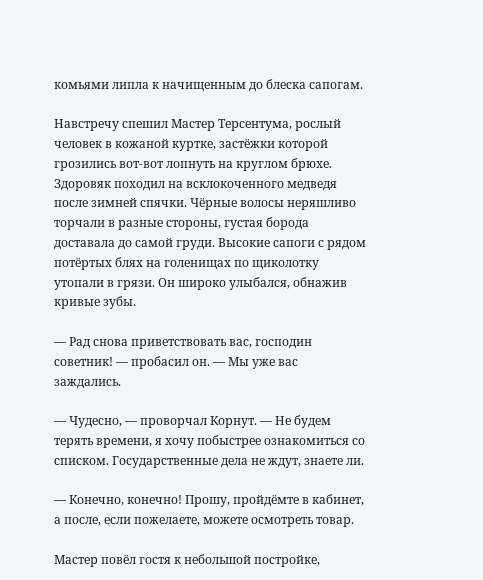комьями липла к начищенным до блеска сапогам.

Навстречу спешил Мастер Терсентума, рослый человек в кожаной куртке, застёжки которой грозились вот-вот лопнуть на круглом брюхе. Здоровяк походил на всклокоченного медведя после зимней спячки. Чёрные волосы неряшливо торчали в разные стороны, густая борода доставала до самой груди. Высокие сапоги с рядом потёртых блях на голенищах по щиколотку утопали в грязи. Он широко улыбался, обнажив кривые зубы.

— Рад снова приветствовать вас, господин советник! — пробасил он. — Мы уже вас заждались.

— Чудесно, — проворчал Корнут. — Не будем терять времени, я хочу побыстрее ознакомиться со списком. Государственные дела не ждут, знаете ли.

— Конечно, конечно! Прошу, пройдёмте в кабинет, а после, если пожелаете, можете осмотреть товар.

Мастер повёл гостя к небольшой постройке,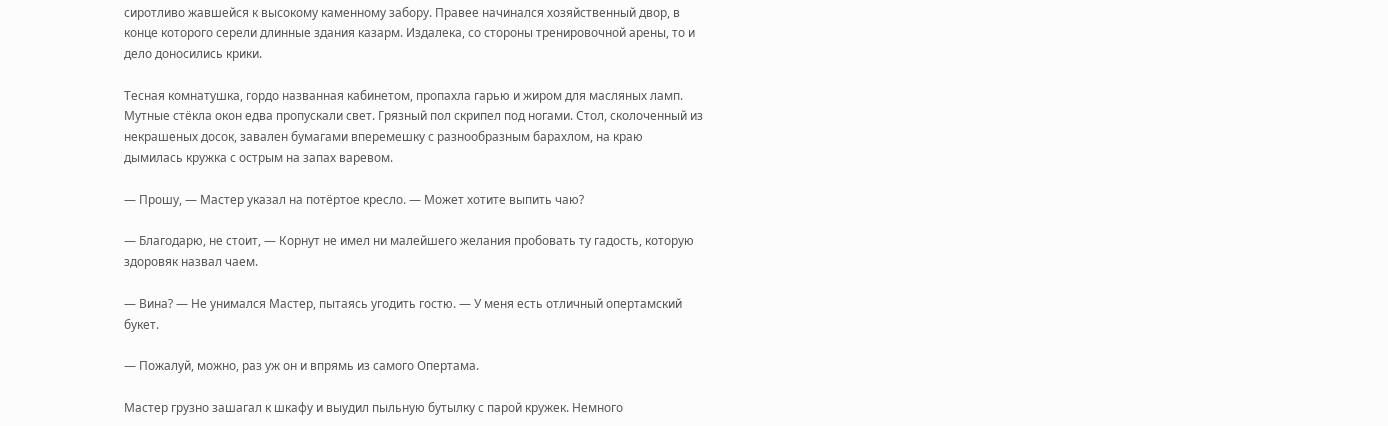сиротливо жавшейся к высокому каменному забору. Правее начинался хозяйственный двор, в конце которого серели длинные здания казарм. Издалека, со стороны тренировочной арены, то и дело доносились крики.

Тесная комнатушка, гордо названная кабинетом, пропахла гарью и жиром для масляных ламп. Мутные стёкла окон едва пропускали свет. Грязный пол скрипел под ногами. Стол, сколоченный из некрашеных досок, завален бумагами вперемешку с разнообразным барахлом, на краю дымилась кружка с острым на запах варевом.

— Прошу, — Мастер указал на потёртое кресло. — Может хотите выпить чаю?

— Благодарю, не стоит, — Корнут не имел ни малейшего желания пробовать ту гадость, которую здоровяк назвал чаем.

— Вина? — Не унимался Мастер, пытаясь угодить гостю. — У меня есть отличный опертамский букет.

— Пожалуй, можно, раз уж он и впрямь из самого Опертама.

Мастер грузно зашагал к шкафу и выудил пыльную бутылку с парой кружек. Немного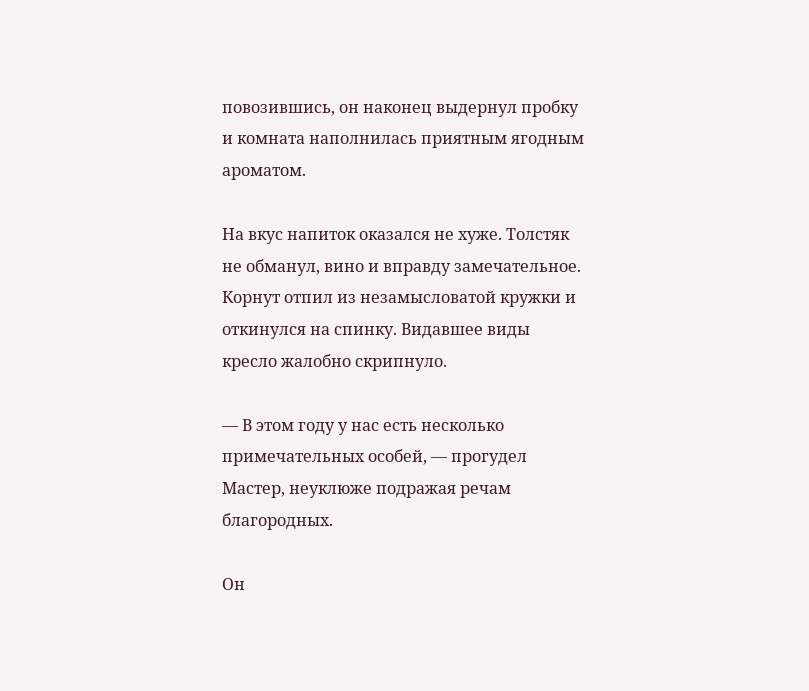повозившись, он наконец выдернул пробку и комната наполнилась приятным ягодным ароматом.

На вкус напиток оказался не хуже. Толстяк не обманул, вино и вправду замечательное. Корнут отпил из незамысловатой кружки и откинулся на спинку. Видавшее виды кресло жалобно скрипнуло.

— В этом году у нас есть несколько примечательных особей, — прогудел Мастер, неуклюже подражая речам благородных.

Он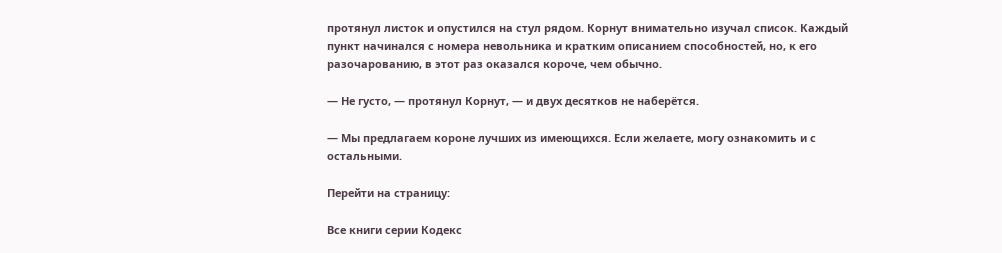протянул листок и опустился на стул рядом. Корнут внимательно изучал список. Каждый пункт начинался с номера невольника и кратким описанием способностей, но, к его разочарованию, в этот раз оказался короче, чем обычно.

— Не густо, — протянул Корнут, — и двух десятков не наберётся.

— Мы предлагаем короне лучших из имеющихся. Если желаете, могу ознакомить и с остальными.

Перейти на страницу:

Все книги серии Кодекс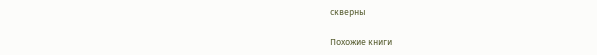скверны

Похожие книги